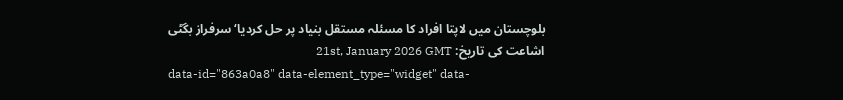بلوچستان میں لاپتا افراد کا مسئلہ مستقل بنیاد پر حل کردیا‘ سرفراز بگٹی
اشاعت کی تاریخ: 21st, January 2026 GMT
data-id="863a0a8" data-element_type="widget" data-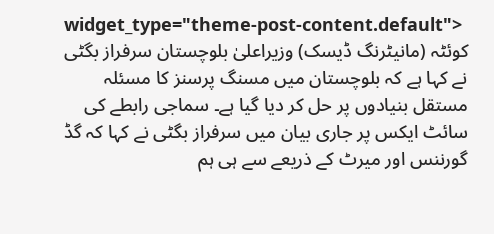widget_type="theme-post-content.default">
کوئٹہ (مانیٹرنگ ڈیسک) وزیراعلیٰ بلوچستان سرفراز بگٹی نے کہا ہے کہ بلوچستان میں مسنگ پرسنز کا مسئلہ مستقل بنیادوں پر حل کر دیا گیا ہے۔ سماجی رابطے کی سائٹ ایکس پر جاری بیان میں سرفراز بگٹی نے کہا کہ گڈ گورننس اور میرٹ کے ذریعے سے ہی ہم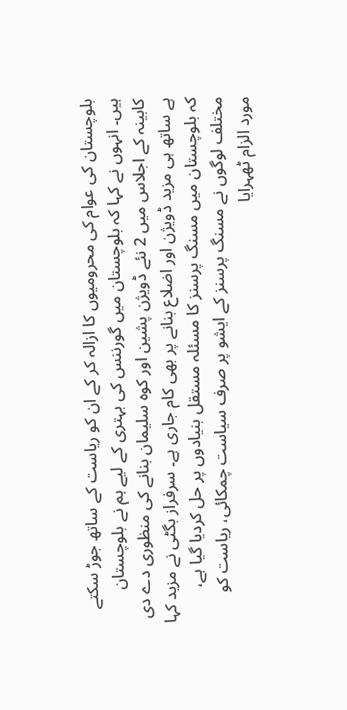بلوچستان کی عوام کی محرومیوں کا ازالہ کر کے ان کو ریاست کے ساتھ جوڑ سکتے ہیں۔ انہوں نے کہا کہ بلوچستان میں گورننس کی بہتری کے لیے ہم نے بلوچستان کابینہ کے اجلاس میں 2 نئے ڈویژن پشین اور کوہ سلیمان بنانے کی منظوری دے دی ہے ساتھ ہی مزید ڈویژن اور اضلاع بنانے پر بھی کام جاری ہے۔ سرفراز بگٹی نے مزید کہا کہ بلوچستان میں مسنگ پرسنز کا مسئلہ مستقل بنیادوں پر حل کردیا گیا ہے، مختلف لوگوں نے مسنگ پرسنز کے ایشو پر صرف سیاست چمکائی، ریاست کو مورد الزام ٹھہرایا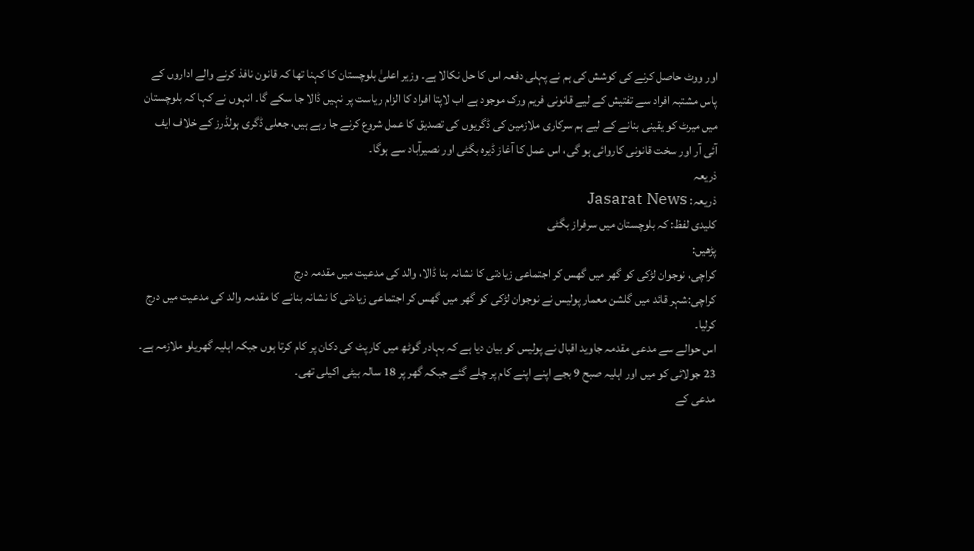اور ووٹ حاصل کرنے کی کوشش کی ہم نے پہلی دفعہ اس کا حل نکالا ہے۔ وزیر اعلیٰ بلوچستان کا کہنا تھا کہ قانون نافذ کرنے والے اداروں کے پاس مشتبہ افراد سے تفتیش کے لیے قانونی فریم ورک موجود ہے اب لاپتا افراد کا الزام ریاست پر نہیں ڈالا جا سکے گا۔ انہوں نے کہا کہ بلوچستان میں میرٹ کو یقینی بنانے کے لیے ہم سرکاری ملازمین کی ڈگریوں کی تصدیق کا عمل شروع کرنے جا رہے ہیں، جعلی ڈگری ہولڈرز کے خلاف ایف آئی آر اور سخت قانونی کاروائی ہو گی، اس عمل کا آغاز ڈیرہ بگٹی اور نصیرآباد سے ہوگا۔
ذریعہ
ذریعہ: Jasarat News
کلیدی لفظ: کہ بلوچستان میں سرفراز بگٹی
پڑھیں:
کراچی، نوجوان لڑکی کو گھر میں گھس کر اجتماعی زیادتی کا نشانہ بنا ڈالا، والد کی مدعیت میں مقدمہ درج
کراچی:شہر قائد میں گلشن معمار پولیس نے نوجوان لڑکی کو گھر میں گھس کر اجتماعی زیادتی کا نشانہ بنانے کا مقدمہ والد کی مدعیت میں درج کرلیا۔
اس حوالے سے مدعی مقدمہ جاوید اقبال نے پولیس کو بیان دیا ہے کہ بہادر گوٹھ میں کارپٹ کی دکان پر کام کرتا ہوں جبکہ اہلیہ گھریلو ملازمہ ہے۔
23 جولائی کو میں اور اہلیہ صبح 9 بجے اپنے اپنے کام پر چلے گئے جبکہ گھر پر 18 سالہ بیٹی اکیلی تھی۔
مدعی کے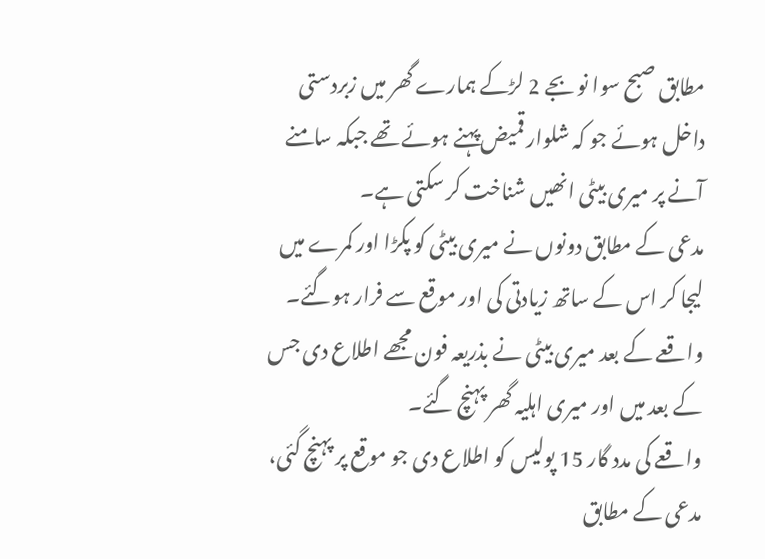مطابق صبح سوا نو بجے 2 لڑکے ہمارے گھر میں زبردستی داخل ہوئے جو کہ شلوار قمیض پہنے ہوئے تھے جبکہ سامنے آنے پر میری بیٹی انھیں شناخت کر سکتی ہے۔
مدعی کے مطابق دونوں نے میری بیٹی کو پکڑا اور کمرے میں لیجا کر اس کے ساتھ زیادتی کی اور موقع سے فرار ہوگئے۔
واقعے کے بعد میری بیٹی نے بذریعہ فون مجھے اطلاع دی جس کے بعد میں اور میری اہلیہ گھر پہنچ گئے۔
واقعے کی مدد گار 15 پولیس کو اطلاع دی جو موقع پر پہنچ گئی، مدعی کے مطابق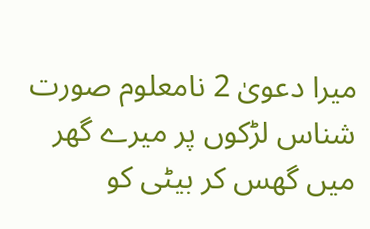میرا دعویٰ 2 نامعلوم صورت شناس لڑکوں پر میرے گھر میں گھس کر بیٹی کو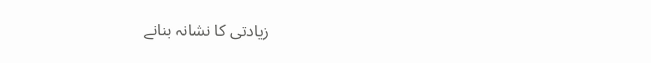زیادتی کا نشانہ بنانے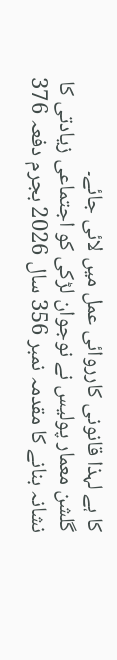کا ہے لہذا قانونی کارروائی عمل میں لائی جائے۔
گلشن معمار پولیس نے نوجوان لڑکی کو اجتماعی زیادتی کا نشانہ بنانے کا مقدمہ نمبر 356 سال 2026 بجرم دفعہ 376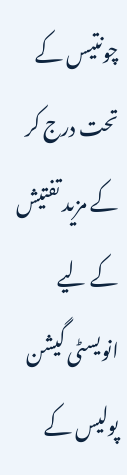چونتیس کے تحت درج کر کے مزید تفتیش کے لیے انویسٹی گیشن پولیس کے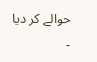حوالے کر دیا ۔